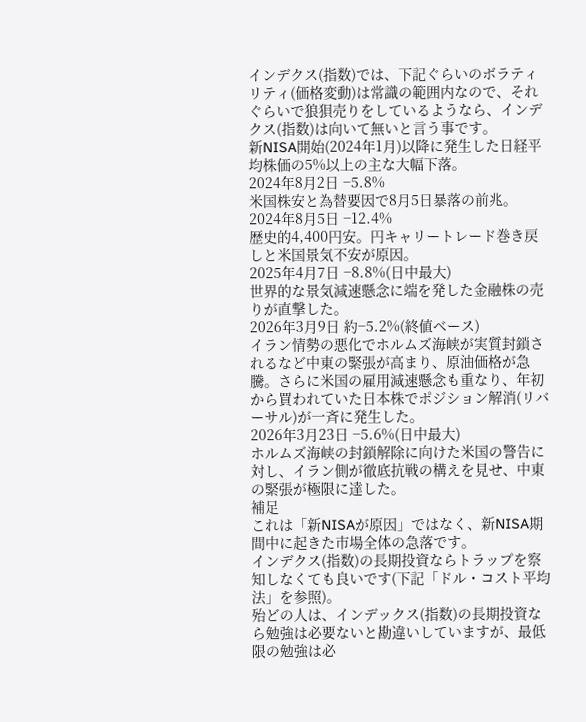インデクス(指数)では、下記ぐらいのボラティリティ(価格変動)は常識の範囲内なので、それぐらいで狼狽売りをしているようなら、インデクス(指数)は向いて無いと言う事です。
新NISA開始(2024年1月)以降に発生した日経平均株価の5%以上の主な大幅下落。
2024年8月2日 −5.8%
米国株安と為替要因で8月5日暴落の前兆。
2024年8月5日 −12.4%
歴史的4,400円安。円キャリートレード巻き戻しと米国景気不安が原因。
2025年4月7日 −8.8%(日中最大)
世界的な景気減速懸念に端を発した金融株の売りが直撃した。
2026年3月9日 約−5.2%(終値ベース)
イラン情勢の悪化でホルムズ海峡が実質封鎖されるなど中東の緊張が高まり、原油価格が急騰。さらに米国の雇用減速懸念も重なり、年初から買われていた日本株でポジション解消(リバーサル)が一斉に発生した。
2026年3月23日 −5.6%(日中最大)
ホルムズ海峡の封鎖解除に向けた米国の警告に対し、イラン側が徹底抗戦の構えを見せ、中東の緊張が極限に達した。
補足
これは「新NISAが原因」ではなく、新NISA期間中に起きた市場全体の急落です。
インデクス(指数)の長期投資ならトラップを察知しなくても良いです(下記「ドル・コスト平均法」を参照)。
殆どの人は、インデックス(指数)の長期投資なら勉強は必要ないと勘違いしていますが、最低限の勉強は必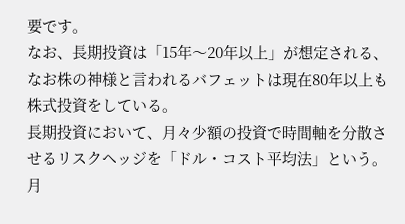要です。
なお、長期投資は「15年〜20年以上」が想定される、なお株の神様と言われるバフェットは現在80年以上も株式投資をしている。
長期投資において、月々少額の投資で時間軸を分散させるリスクヘッジを「ドル・コスト平均法」という。
月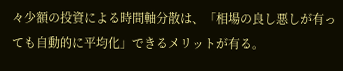々少額の投資による時間軸分散は、「相場の良し悪しが有っても自動的に平均化」できるメリットが有る。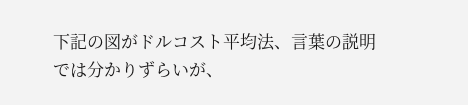下記の図がドルコスト平均法、言葉の説明では分かりずらいが、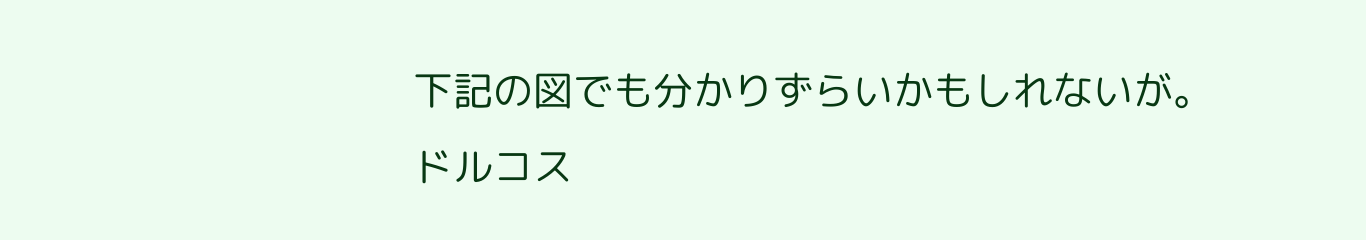下記の図でも分かりずらいかもしれないが。
ドルコス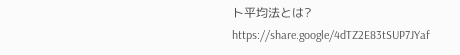ト平均法とは?
https://share.google/4dTZ2E83tSUP7JYaf